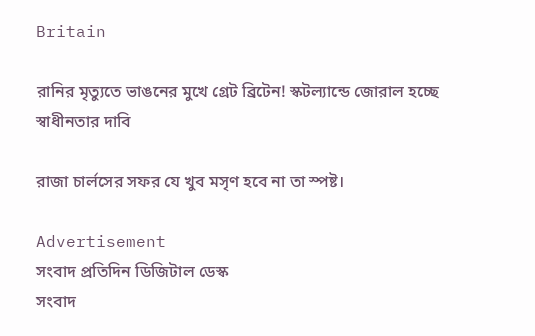Britain

রানির মৃত্যুতে ভাঙনের মুখে গ্রেট ব্রিটেন! স্কটল্যান্ডে জোরাল হচ্ছে স্বাধীনতার দাবি

রাজা চার্লসের সফর যে খুব মসৃণ হবে না তা স্পষ্ট।

Advertisement
সংবাদ প্রতিদিন ডিজিটাল ডেস্ক
সংবাদ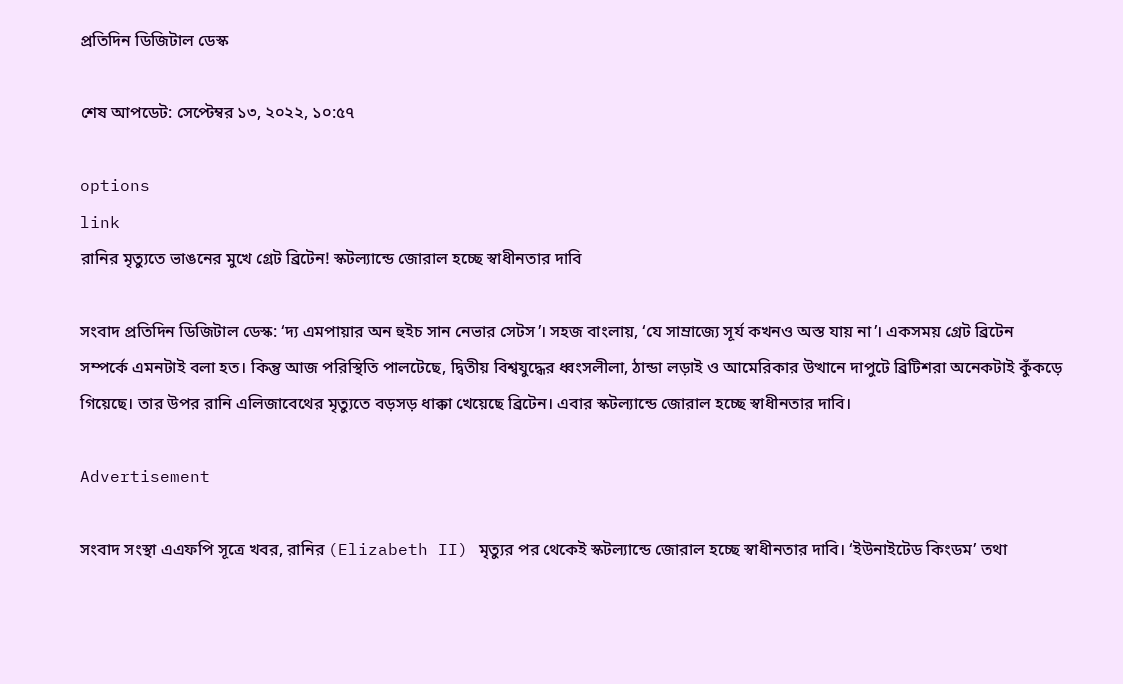প্রতিদিন ডিজিটাল ডেস্ক

শেষ আপডেট: সেপ্টেম্বর ১৩, ২০২২, ১০:৫৭

options
link
রানির মৃত্যুতে ভাঙনের মুখে গ্রেট ব্রিটেন! স্কটল্যান্ডে জোরাল হচ্ছে স্বাধীনতার দাবি

সংবাদ প্রতিদিন ডিজিটাল ডেস্ক: ‘দ্য এমপায়ার অন হুইচ সান নেভার সেটস’। সহজ বাংলায়, ‘যে সাম্রাজ্যে সূর্য কখনও অস্ত যায় না’। একসময় গ্রেট ব্রিটেন সম্পর্কে এমনটাই বলা হত। কিন্তু আজ পরিস্থিতি পালটেছে, দ্বিতীয় বিশ্বযুদ্ধের ধ্বংসলীলা, ঠান্ডা লড়াই ও আমেরিকার উত্থানে দাপুটে ব্রিটিশরা অনেকটাই কুঁকড়ে গিয়েছে। তার উপর রানি এলিজাবেথের মৃত্যুতে বড়সড় ধাক্কা খেয়েছে ব্রিটেন। এবার স্কটল্যান্ডে জোরাল হচ্ছে স্বাধীনতার দাবি।

Advertisement

সংবাদ সংস্থা এএফপি সূত্রে খবর, রানির (Elizabeth II) মৃত্যুর পর থেকেই স্কটল্যান্ডে জোরাল হচ্ছে স্বাধীনতার দাবি। ‘ইউনাইটেড কিংডম’ তথা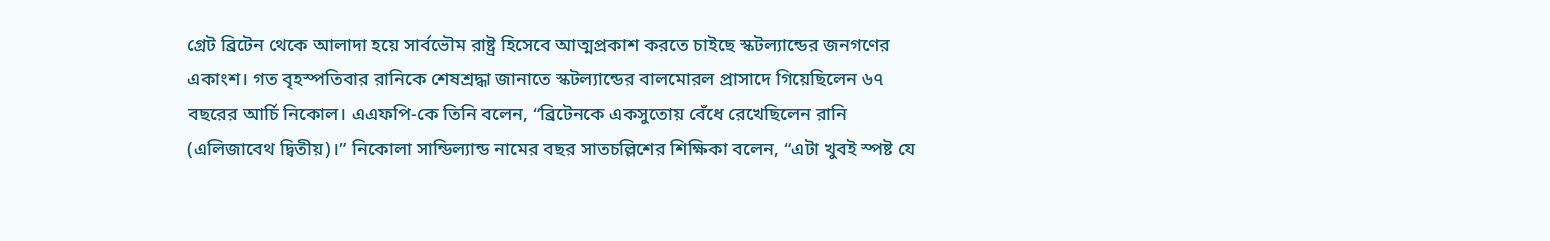গ্রেট ব্রিটেন থেকে আলাদা হয়ে সার্বভৌম রাষ্ট্র হিসেবে আত্মপ্রকাশ করতে চাইছে স্কটল্যান্ডের জনগণের একাংশ। গত বৃহস্পতিবার রানিকে শেষশ্রদ্ধা জানাতে স্কটল্যান্ডের বালমোরল প্রাসাদে গিয়েছিলেন ৬৭ বছরের আর্চি নিকোল। এএফপি-কে তিনি বলেন, “ব্রিটেনকে একসুতোয় বেঁধে রেখেছিলেন রানি (এলিজাবেথ দ্বিতীয়)।” নিকোলা সান্ডিল্যান্ড নামের বছর সাতচল্লিশের শিক্ষিকা বলেন, “এটা খুবই স্পষ্ট যে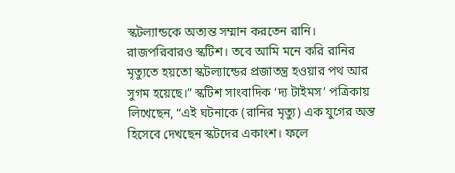স্কটল্যান্ডকে অত্যন্ত সম্মান করতেন রানি। রাজপরিবারও স্কটিশ। তবে আমি মনে করি রানির মৃত্যুতে হয়তো স্কটল্যান্ডের প্রজাতন্ত্র হওয়ার পথ আর সুগম হয়েছে।” স্কটিশ সাংবাদিক ‘দ্য টাইমস’ পত্রিকায় লিখেছেন, “এই ঘটনাকে (রানির মৃত্যু) এক যুগের অন্ত হিসেবে দেখছেন স্কটদের একাংশ। ফলে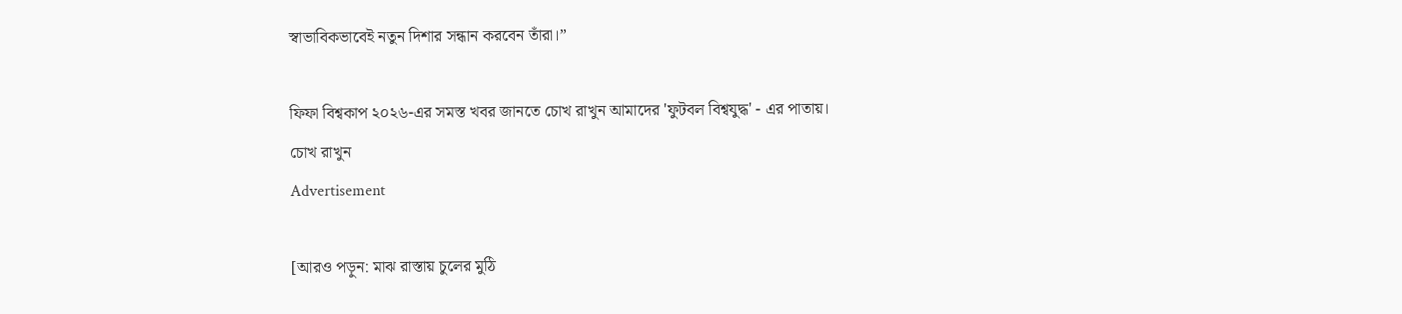স্বাভাবিকভাবেই নতুন দিশার সন্ধান করবেন তাঁরা।”

ফিফা বিশ্বকাপ ২০২৬-এর সমস্ত খবর জানতে চোখ রাখুন আমাদের 'ফুটবল বিশ্বযুদ্ধ' - এর পাতায়।
চোখ রাখুন
Advertisement

[আরও পড়ুন: মাঝ রাস্তায় চুলের মুঠি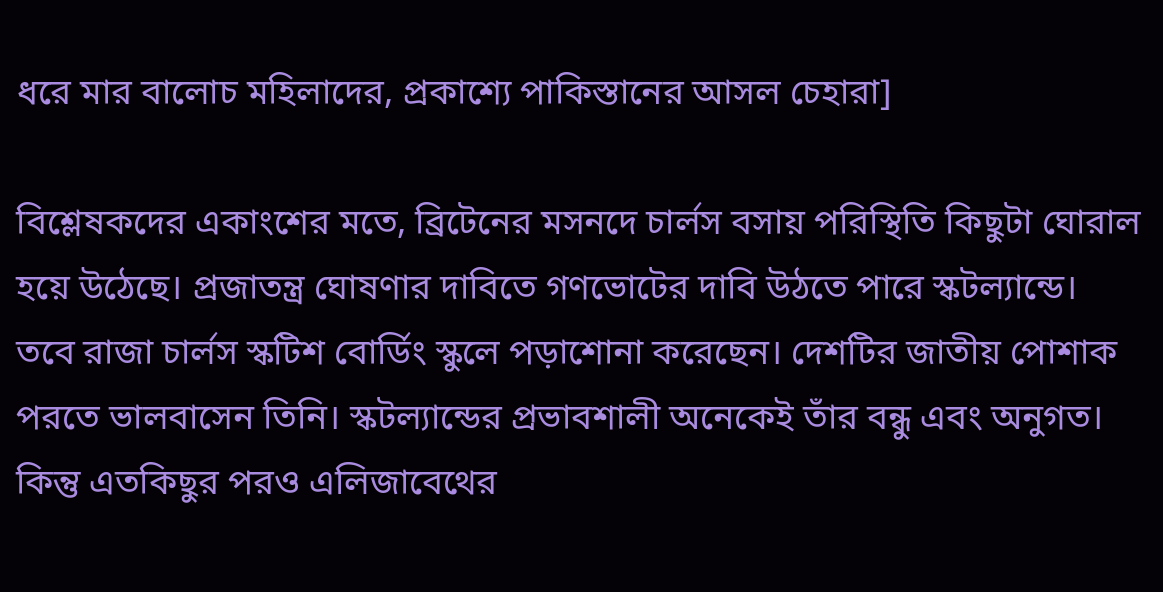ধরে মার বালোচ মহিলাদের, প্রকাশ্যে পাকিস্তানের আসল চেহারা]

বিশ্লেষকদের একাংশের মতে, ব্রিটেনের মসনদে চার্লস বসায় পরিস্থিতি কিছুটা ঘোরাল হয়ে উঠেছে। প্রজাতন্ত্র ঘোষণার দাবিতে গণভোটের দাবি উঠতে পারে স্কটল্যান্ডে। তবে রাজা চার্লস স্কটিশ বোর্ডিং স্কুলে পড়াশোনা করেছেন। দেশটির জাতীয় পোশাক পরতে ভালবাসেন তিনি। স্কটল্যান্ডের প্রভাবশালী অনেকেই তাঁর বন্ধু এবং অনুগত। কিন্তু এতকিছুর পরও এলিজাবেথের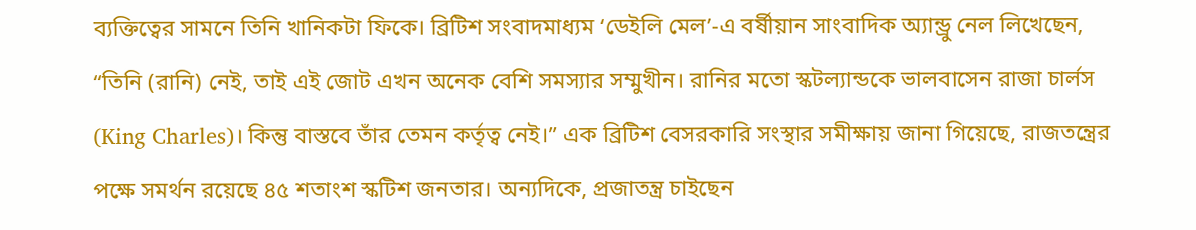ব্যক্তিত্বের সামনে তিনি খানিকটা ফিকে। ব্রিটিশ সংবাদমাধ্যম ‘ডেইলি মেল’-এ বর্ষীয়ান সাংবাদিক অ্যান্ড্রু নেল লিখেছেন, “তিনি (রানি) নেই, তাই এই জোট এখন অনেক বেশি সমস্যার সম্মুখীন। রানির মতো স্কটল্যান্ডকে ভালবাসেন রাজা চার্লস (King Charles)। কিন্তু বাস্তবে তাঁর তেমন কর্তৃত্ব নেই।” এক ব্রিটিশ বেসরকারি সংস্থার সমীক্ষায় জানা গিয়েছে, রাজতন্ত্রের পক্ষে সমর্থন রয়েছে ৪৫ শতাংশ স্কটিশ জনতার। অন্যদিকে, প্রজাতন্ত্র চাইছেন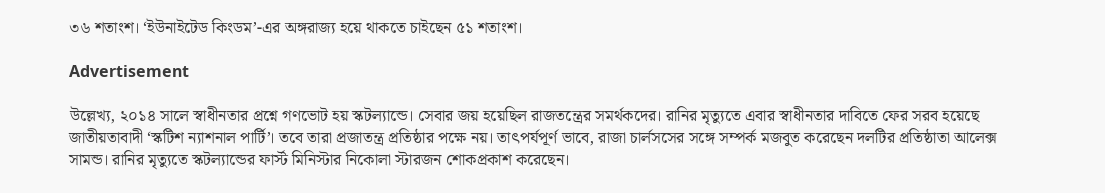৩৬ শতাংশ। ‘ইউনাইটেড কিংডম’-এর অঙ্গরাজ্য হয়ে থাকতে চাইছেন ৫১ শতাংশ।

Advertisement

উল্লেখ্য, ২০১৪ সালে স্বাধীনতার প্রশ্নে গণভোট হয় স্কটল্যান্ডে। সেবার জয় হয়েছিল রাজতন্ত্রের সমর্থকদের। রানির মৃত্যুতে এবার স্বাধীনতার দাবিতে ফের সরব হয়েছে জাতীয়তাবাদী ‘স্কটিশ ন্যাশনাল পার্টি’। তবে তারা প্রজাতন্ত্র প্রতিষ্ঠার পক্ষে নয়। তাৎপর্যপূর্ণ ভাবে, রাজা চার্লসসের সঙ্গে সম্পর্ক মজবুত করেছেন দলটির প্রতিষ্ঠাতা আলেক্স সামন্ড। রানির মৃত্যুতে স্কটল্যান্ডের ফার্স্ট মিনিস্টার নিকোলা স্টারজন শোকপ্রকাশ করেছেন।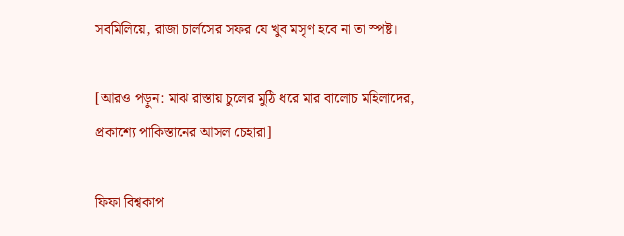সবমিলিয়ে, রাজা চার্লসের সফর যে খুব মসৃণ হবে না তা স্পষ্ট।

[আরও পড়ুন: মাঝ রাস্তায় চুলের মুঠি ধরে মার বালোচ মহিলাদের, প্রকাশ্যে পাকিস্তানের আসল চেহারা]

ফিফা বিশ্বকাপ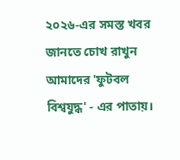২০২৬-এর সমস্ত খবর জানতে চোখ রাখুন আমাদের 'ফুটবল বিশ্বযুদ্ধ' - এর পাতায়।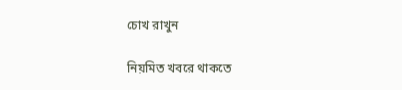চোখ রাখুন

নিয়মিত খবরে থাকতে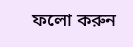ফলো করুন